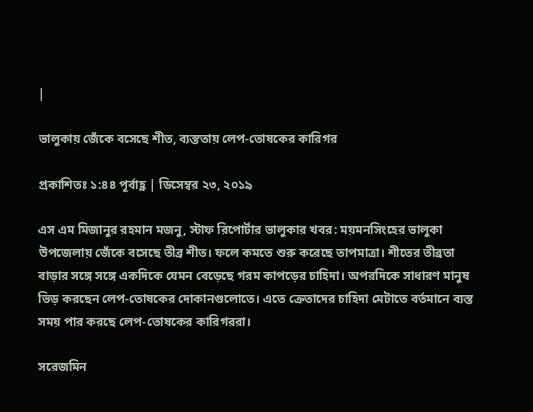|

ভালুকায় জেঁকে বসেছে শীত, ব্যস্ততায় লেপ-তোষকের কারিগর

প্রকাশিতঃ ১:৪৪ পূর্বাহ্ণ | ডিসেম্বর ২৩, ২০১৯

এস এম মিজানুর রহমান মজনু, স্টাফ রিপোর্টার ভালুকার খবর: ময়মনসিংহের ভালুকা উপজেলায় জেঁকে বসেছে তীব্র শীত। ফলে কমতে শুরু করেছে তাপমাত্রা। শীতের তীব্রতা বাড়ার সঙ্গে সঙ্গে একদিকে যেমন বেড়েছে গরম কাপড়ের চাহিদা। অপরদিকে সাধারণ মানুষ ভিড় করছেন লেপ-তোষকের দোকানগুলোতে। এতে ক্রেতাদের চাহিদা মেটাতে বর্তমানে ব্যস্ত সময় পার করছে লেপ-তোষকের কারিগররা।

সরেজমিন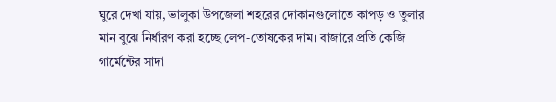ঘুরে দেখা যায়, ভালুকা উপজেলা শহরের দোকানগুলোতে কাপড় ও তুলার মান বুঝে নির্ধারণ করা হচ্ছে লেপ-তোষকের দাম। বাজারে প্রতি কেজি গার্মেন্টের সাদা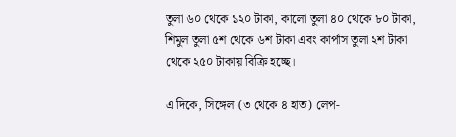তুলা ৬০ থেকে ১২০ টাকা, কালো তুলা ৪০ থেকে ৮০ টাকা, শিমুল তুলা ৫শ থেকে ৬শ টাকা এবং কার্পাস তুলা ২শ টাকা থেকে ২৫০ টাকায় বিক্রি হচ্ছে।

এ দিকে, সিঙ্গেল (৩ থেকে ৪ হাত) লেপ-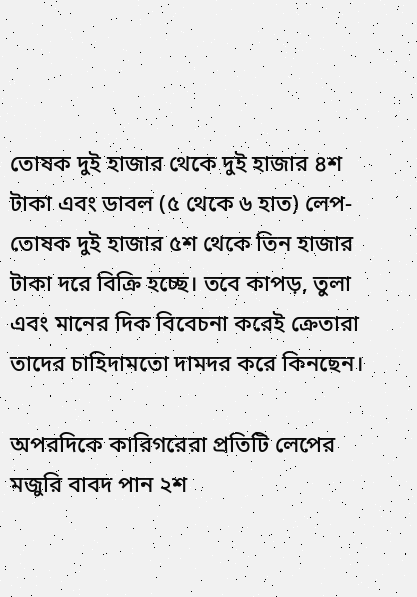তোষক দুই হাজার থেকে দুই হাজার ৪শ টাকা এবং ডাবল (৫ থেকে ৬ হাত) লেপ-তোষক দুই হাজার ৫শ থেকে তিন হাজার টাকা দরে বিক্রি হচ্ছে। তবে কাপড়, তুলা এবং মানের দিক বিবেচনা করেই ক্রেতারা তাদের চাহিদামতো দামদর করে কিনছেন।

অপরদিকে কারিগরেরা প্রতিটি লেপের মজুরি বাবদ পান ২শ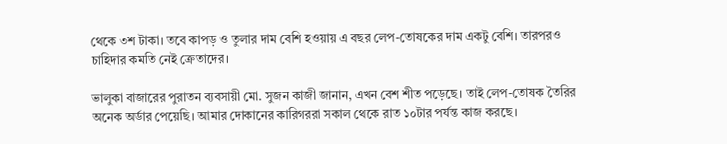থেকে ৩শ টাকা। তবে কাপড় ও তুলার দাম বেশি হওয়ায় এ বছর লেপ-তোষকের দাম একটু বেশি। তারপরও চাহিদার কমতি নেই ক্রেতাদের।

ভালুকা বাজারের পুরাতন ব্যবসায়ী মো. সুজন কাজী জানান, এখন বেশ শীত পড়েছে। তাই লেপ-তোষক তৈরির অনেক অর্ডার পেয়েছি। আমার দোকানের কারিগররা সকাল থেকে রাত ১০টার পর্যন্ত কাজ করছে।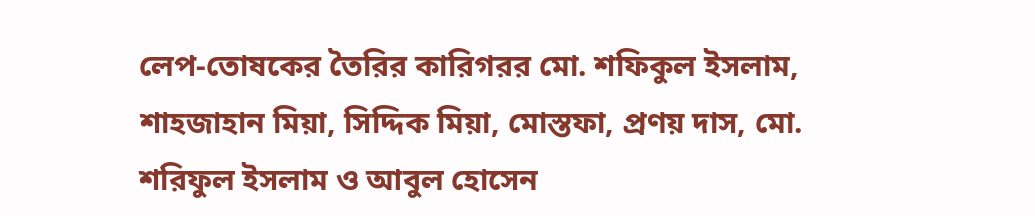লেপ-তোষকের তৈরির কারিগরর মো. শফিকুল ইসলাম, শাহজাহান মিয়া, সিদ্দিক মিয়া, মোস্তফা, প্রণয় দাস, মো. শরিফুল ইসলাম ও আবুল হোসেন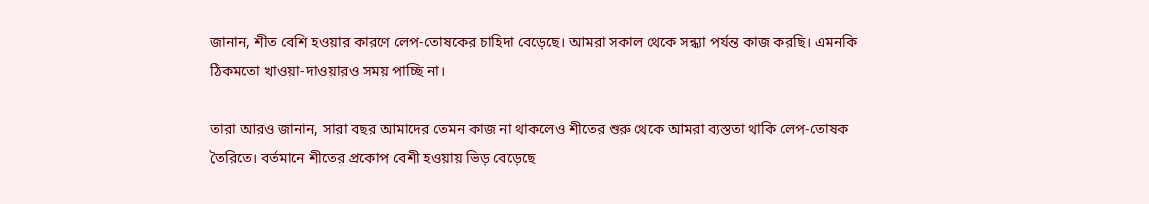জানান, শীত বেশি হওয়ার কারণে লেপ-তোষকের চাহিদা বেড়েছে। আমরা সকাল থেকে সন্ধ্যা পর্যন্ত কাজ করছি। এমনকি ঠিকমতো খাওয়া-দাওয়ারও সময় পাচ্ছি না।

তারা আরও জানান, সারা বছর আমাদের তেমন কাজ না থাকলেও শীতের শুরু থেকে আমরা ব্যস্ততা থাকি লেপ-তোষক তৈরিতে। বর্তমানে শীতের প্রকোপ বেশী হওয়ায় ভিড় বেড়েছে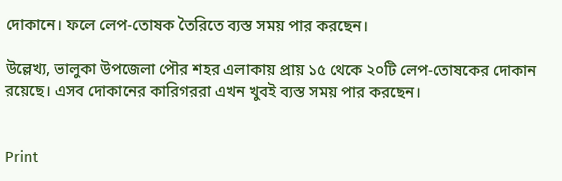দোকানে। ফলে লেপ-তোষক তৈরিতে ব্যস্ত সময় পার করছেন।

উল্লেখ্য, ভালুকা উপজেলা পৌর শহর এলাকায় প্রায় ১৫ থেকে ২০টি লেপ-তোষকের দোকান রয়েছে। এসব দোকানের কারিগররা এখন খুবই ব্যস্ত সময় পার করছেন।


Print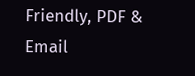Friendly, PDF & Email